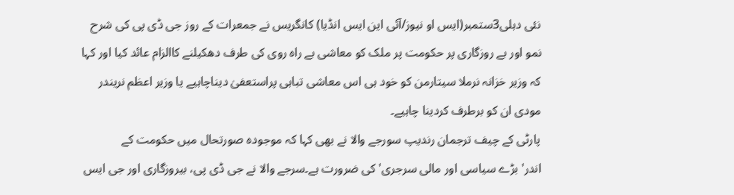نئی دہلی3ستمبر(ایس او نیوز/آئی این ایس انڈیا) کانگریس نے جمعرات کے روز جی ڈی پی کی شرح نمو اور بے روزگاری پر حکومت پر ملک کو معاشی بے راہ روی کی طرف دھکیلنے کاالزام عائد کیا اور کہا کہ وزیر خزانہ نرملا سیتارمن کو خود ہی اس معاشی تباہی پراستعفیٰ دیناچاہیے یا وزیر اعظم نریندر مودی ان کو برطرف کردینا چاہیے۔
پارٹی کے چیف ترجمان رندیپ سورجے والا نے بھی کہا کہ موجودہ صورتحال میں حکومت کے اندر'بڑے سیاسی اور مالی سرجری' کی ضرورت ہے۔سرجے والا نے جی ڈی پی، بیروزگاری اور جی ایس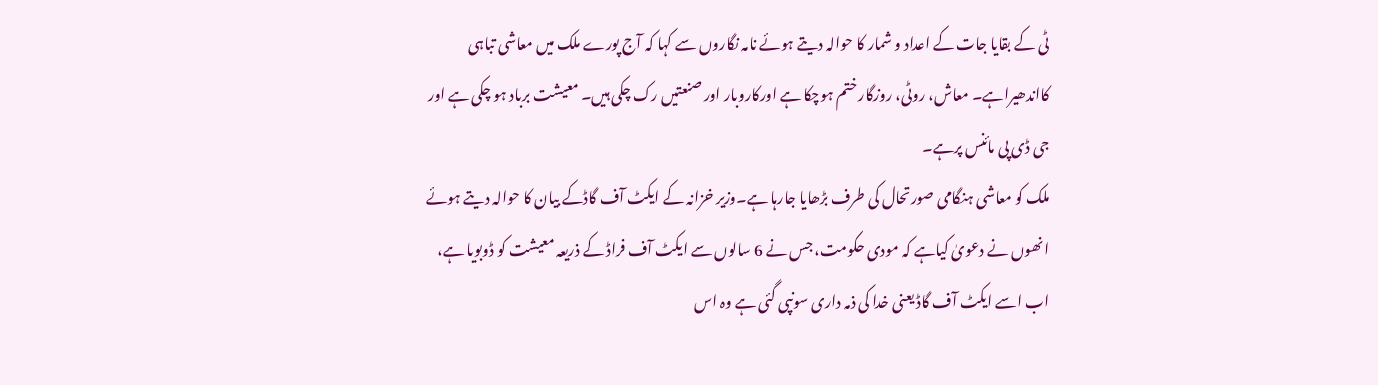ٹی کے بقایا جات کے اعداد و شمار کا حوالہ دیتے ہوئے نامہ نگاروں سے کہا کہ آج پورے ملک میں معاشی تباہی کااندھیراہے۔ معاش، روٹی، روزگار ختم ہوچکا ہے اورکاروبار اور صنعتیں رک چکی ہیں۔ معیشت برباد ہو چکی ہے اور جی ڈی پی مائنس پرہے۔
ملک کو معاشی ہنگامی صورتحال کی طرف بڑھایا جارہا ہے۔وزیر خزانہ کے ایکٹ آف گاڈکے بیان کا حوالہ دیتے ہوئے انھوں نے دعویٰ کیاہے کہ مودی حکومت، جس نے 6 سالوں سے ایکٹ آف فراڈ کے ذریعہ معیشت کو ڈوبویا ہے، اب اسے ایکٹ آف گاڈ یعنی خدا کی ذمہ داری سونپی گئی ہے وہ اس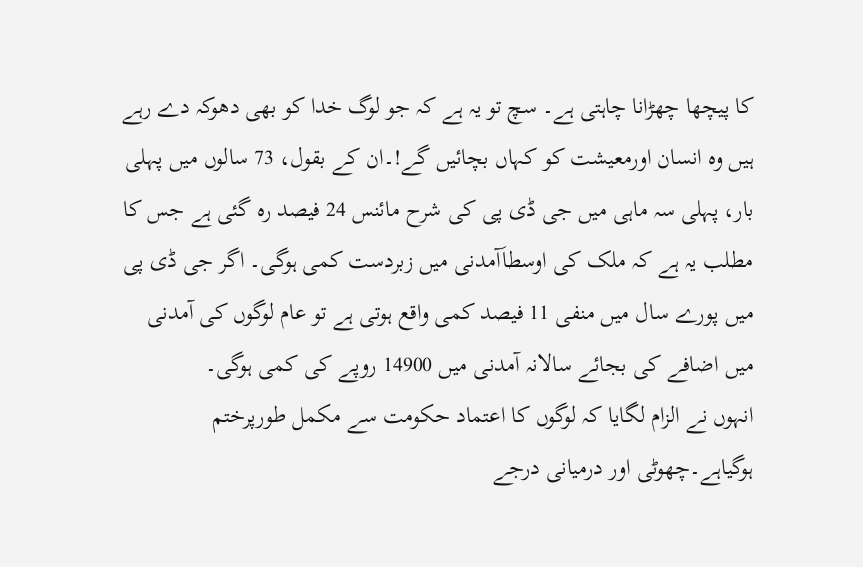کا پیچھا چھڑانا چاہتی ہے۔ سچ تو یہ ہے کہ جو لوگ خدا کو بھی دھوکہ دے رہے ہیں وہ انسان اورمعیشت کو کہاں بچائیں گے!۔ان کے بقول، 73 سالوں میں پہلی بار، پہلی سہ ماہی میں جی ڈی پی کی شرح مائنس 24 فیصد رہ گئی ہے جس کا مطلب یہ ہے کہ ملک کی اوسطاَآمدنی میں زبردست کمی ہوگی۔ اگر جی ڈی پی میں پورے سال میں منفی 11 فیصد کمی واقع ہوتی ہے تو عام لوگوں کی آمدنی میں اضافے کی بجائے سالانہ آمدنی میں 14900 روپے کی کمی ہوگی۔
انہوں نے الزام لگایا کہ لوگوں کا اعتماد حکومت سے مکمل طورپرختم ہوگیاہے۔چھوٹی اور درمیانی درجے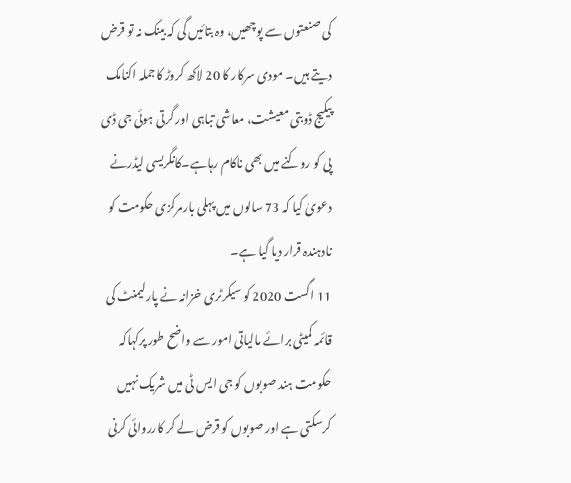کی صنعتوں سے پوچھیں، وہ بتائیں گی کہ بینک نہ تو قرض دیتے ہیں۔ مودی سرکار کا 20 لاکھ کروڑ کاجملہ اکنامک پیکیج ڈوبتی معیشت، معاشی تباہی اور گرتی ہوئی جی ڈی پی کو روکنے میں بھی ناکام رہاہے۔کانگریسی لیڈرنے دعویٰ کیا کہ 73 سالوں میں پہلی بارمرکزی حکومت کو نادہندہ قرار دیا گیا ہے۔
11 اگست 2020 کو سیکرٹری خزانہ نے پارلیمنٹ کی قائمہ کمیٹی برائے مالیاتی امور سے واضح طور پرکہاکہ حکومت ہند صوبوں کو جی ایس ٹی میں شریک نہیں کرسکتی ہے اور صوبوں کو قرض لے کر کارروائی کرنی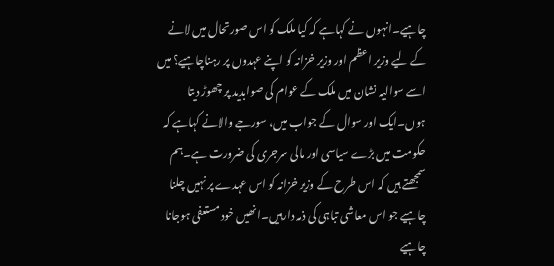چاہیے۔انہوں نے کہاہے کہ کیا ملک کو اس صورتحال میں لانے کے لیے وزیر اعظم اور وزیر خزانہ کو اپنے عہدوں پر رہناچاہیے؟ میں اسے سوالیہ نشان میں ملک کے عوام کی صوابدید پر چھوڑ دیتا ہوں۔ایک اور سوال کے جواب میں، سورجے والانے کہاہے کہ حکومت میں بڑے سیاسی اور مالی سرجری کی ضرورت ہے۔ہم سمجھتے ہیں کہ اس طرح کے وزیر خزانہ کو اس عہدے پر نہیں چلنا چاہیے جو اس معاشی تباہی کی ذمہ دارہیں۔انھیں خود مستعفی ہوجانا چاہیے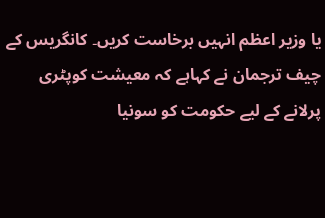یا وزیر اعظم انہیں برخاست کریں۔ کانگریس کے چیف ترجمان نے کہاہے کہ معیشت کوپٹری پرلانے کے لیے حکومت کو سونیا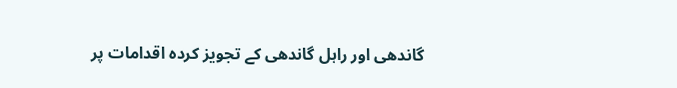گاندھی اور راہل گاندھی کے تجویز کردہ اقدامات پر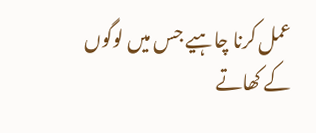عمل کرنا چاہیے جس میں لوگوں کے کھاتے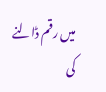میں رقم ڈالنے کی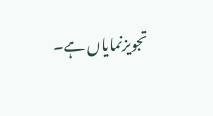تجویزنمایاں ہے۔